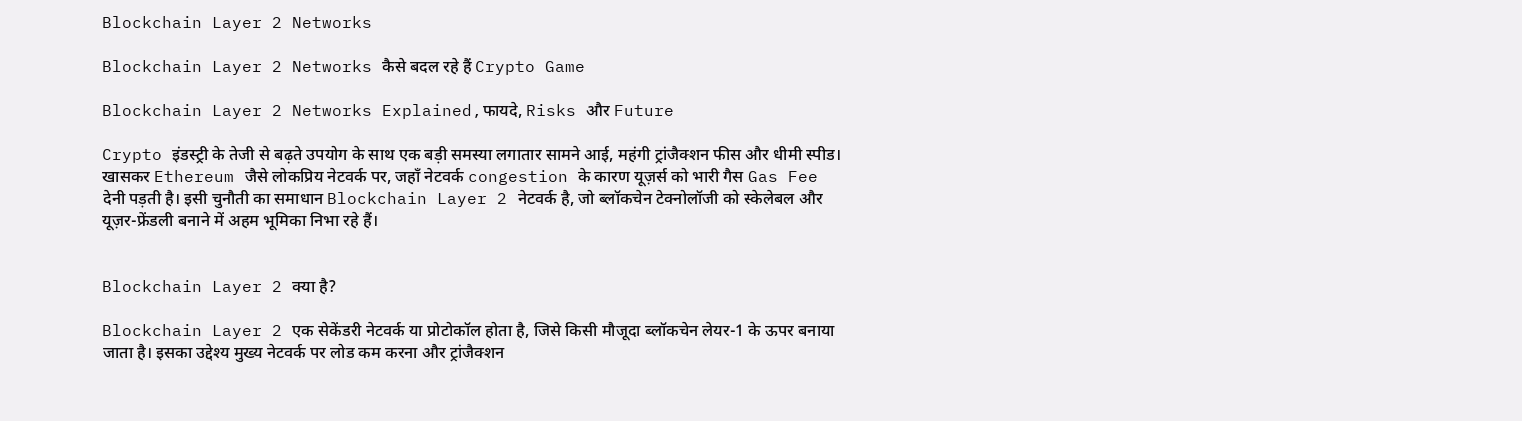Blockchain Layer 2 Networks

Blockchain Layer 2 Networks कैसे बदल रहे हैं Crypto Game

Blockchain Layer 2 Networks Explained,फायदे, Risks और Future

Crypto इंडस्ट्री के तेजी से बढ़ते उपयोग के साथ एक बड़ी समस्या लगातार सामने आई, महंगी ट्रांजैक्शन फीस और धीमी स्पीड। खासकर Ethereum जैसे लोकप्रिय नेटवर्क पर, जहाँ नेटवर्क congestion के कारण यूज़र्स को भारी गैस Gas Fee देनी पड़ती है। इसी चुनौती का समाधान Blockchain Layer 2 नेटवर्क है, जो ब्लॉकचेन टेक्नोलॉजी को स्केलेबल और यूज़र-फ्रेंडली बनाने में अहम भूमिका निभा रहे हैं।


Blockchain Layer 2 क्या है?

Blockchain Layer 2 एक सेकेंडरी नेटवर्क या प्रोटोकॉल होता है, जिसे किसी मौजूदा ब्लॉकचेन लेयर-1 के ऊपर बनाया जाता है। इसका उद्देश्य मुख्य नेटवर्क पर लोड कम करना और ट्रांजैक्शन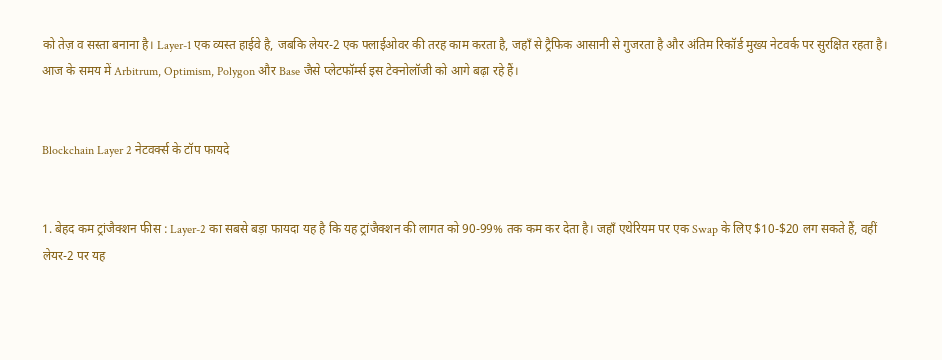को तेज़ व सस्ता बनाना है। Layer-1 एक व्यस्त हाईवे है, जबकि लेयर-2 एक फ्लाईओवर की तरह काम करता है, जहाँ से ट्रैफिक आसानी से गुजरता है और अंतिम रिकॉर्ड मुख्य नेटवर्क पर सुरक्षित रहता है। आज के समय में Arbitrum, Optimism, Polygon और Base जैसे प्लेटफॉर्म्स इस टेक्नोलॉजी को आगे बढ़ा रहे हैं।


Blockchain Layer 2 नेटवर्क्स के टॉप फायदे


1. बेहद कम ट्रांजैक्शन फीस : Layer-2 का सबसे बड़ा फायदा यह है कि यह ट्रांजैक्शन की लागत को 90-99% तक कम कर देता है। जहाँ एथेरियम पर एक Swap के लिए $10-$20 लग सकते हैं, वहीं लेयर-2 पर यह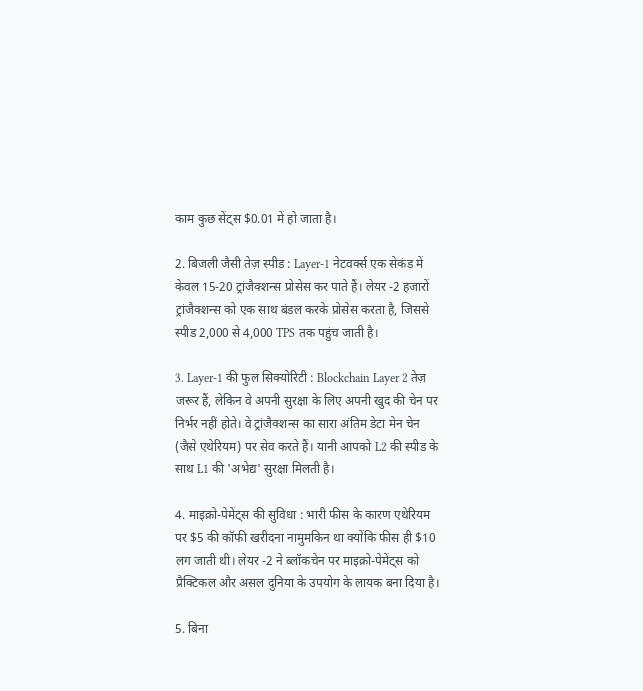काम कुछ सेंट्स $0.01 में हो जाता है।

2. बिजली जैसी तेज़ स्पीड : Layer-1 नेटवर्क्स एक सेकंड में केवल 15-20 ट्रांजैक्शन्स प्रोसेस कर पाते हैं। लेयर -2 हजारों ट्रांजैक्शन्स को एक साथ बंडल करके प्रोसेस करता है, जिससे स्पीड 2,000 से 4,000 TPS तक पहुंच जाती है।

3. Layer-1 की फुल सिक्योरिटी : Blockchain Layer 2 तेज़ जरूर हैं, लेकिन वे अपनी सुरक्षा के लिए अपनी खुद की चेन पर निर्भर नहीं होते। वे ट्रांजैक्शन्स का सारा अंतिम डेटा मेन चेन (जैसे एथेरियम) पर सेव करते हैं। यानी आपको L2 की स्पीड के साथ L1 की 'अभेद्य' सुरक्षा मिलती है।

4. माइक्रो-पेमेंट्स की सुविधा : भारी फीस के कारण एथेरियम पर $5 की कॉफी खरीदना नामुमकिन था क्योंकि फीस ही $10 लग जाती थी। लेयर -2 ने ब्लॉकचेन पर माइक्रो-पेमेंट्स को प्रैक्टिकल और असल दुनिया के उपयोग के लायक बना दिया है।

5. बिना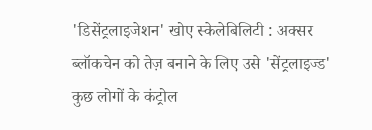'डिसेंट्रलाइजेशन' खोए स्केलेबिलिटी : अक्सर ब्लॉकचेन को तेज़ बनाने के लिए उसे 'सेंट्रलाइज्ड' कुछ लोगों के कंट्रोल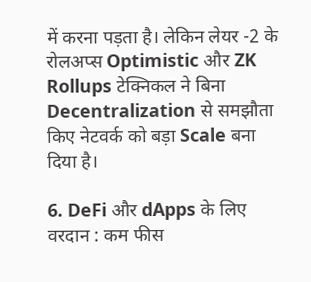में करना पड़ता है। लेकिन लेयर -2 के रोलअप्स Optimistic और ZK Rollups टेक्निकल ने बिना Decentralization से समझौता किए नेटवर्क को बड़ा Scale बना दिया है।

6. DeFi और dApps के लिए वरदान : कम फीस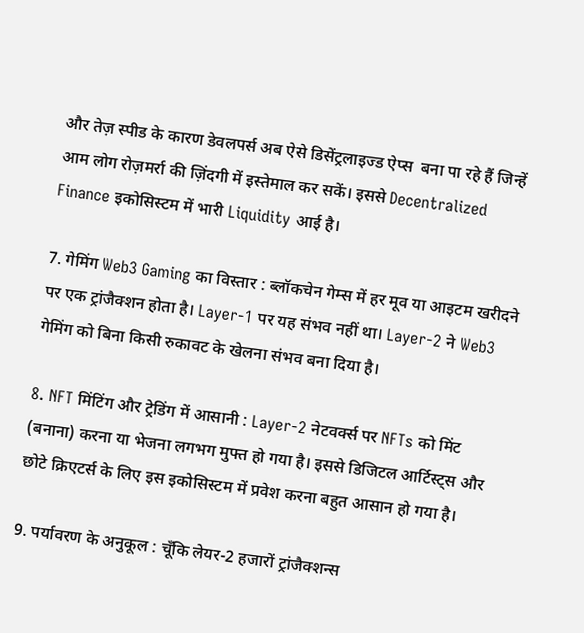और तेज़ स्पीड के कारण डेवलपर्स अब ऐसे डिसेंट्रलाइज्ड ऐप्स  बना पा रहे हैं जिन्हें आम लोग रोज़मर्रा की ज़िंदगी में इस्तेमाल कर सकें। इससे Decentralized Finance इकोसिस्टम में भारी Liquidity आई है।

7. गेमिंग Web3 Gaming का विस्तार : ब्लॉकचेन गेम्स में हर मूव या आइटम खरीदने पर एक ट्रांजैक्शन होता है। Layer-1 पर यह संभव नहीं था। Layer-2 ने Web3 गेमिंग को बिना किसी रुकावट के खेलना संभव बना दिया है।

8. NFT मिंटिंग और ट्रेडिंग में आसानी : Layer-2 नेटवर्क्स पर NFTs को मिंट (बनाना) करना या भेजना लगभग मुफ्त हो गया है। इससे डिजिटल आर्टिस्ट्स और छोटे क्रिएटर्स के लिए इस इकोसिस्टम में प्रवेश करना बहुत आसान हो गया है।

9. पर्यावरण के अनुकूल : चूँकि लेयर-2 हजारों ट्रांजैक्शन्स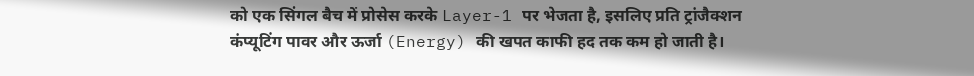को एक सिंगल बैच में प्रोसेस करके Layer-1 पर भेजता है, इसलिए प्रति ट्रांजैक्शन कंप्यूटिंग पावर और ऊर्जा (Energy) की खपत काफी हद तक कम हो जाती है।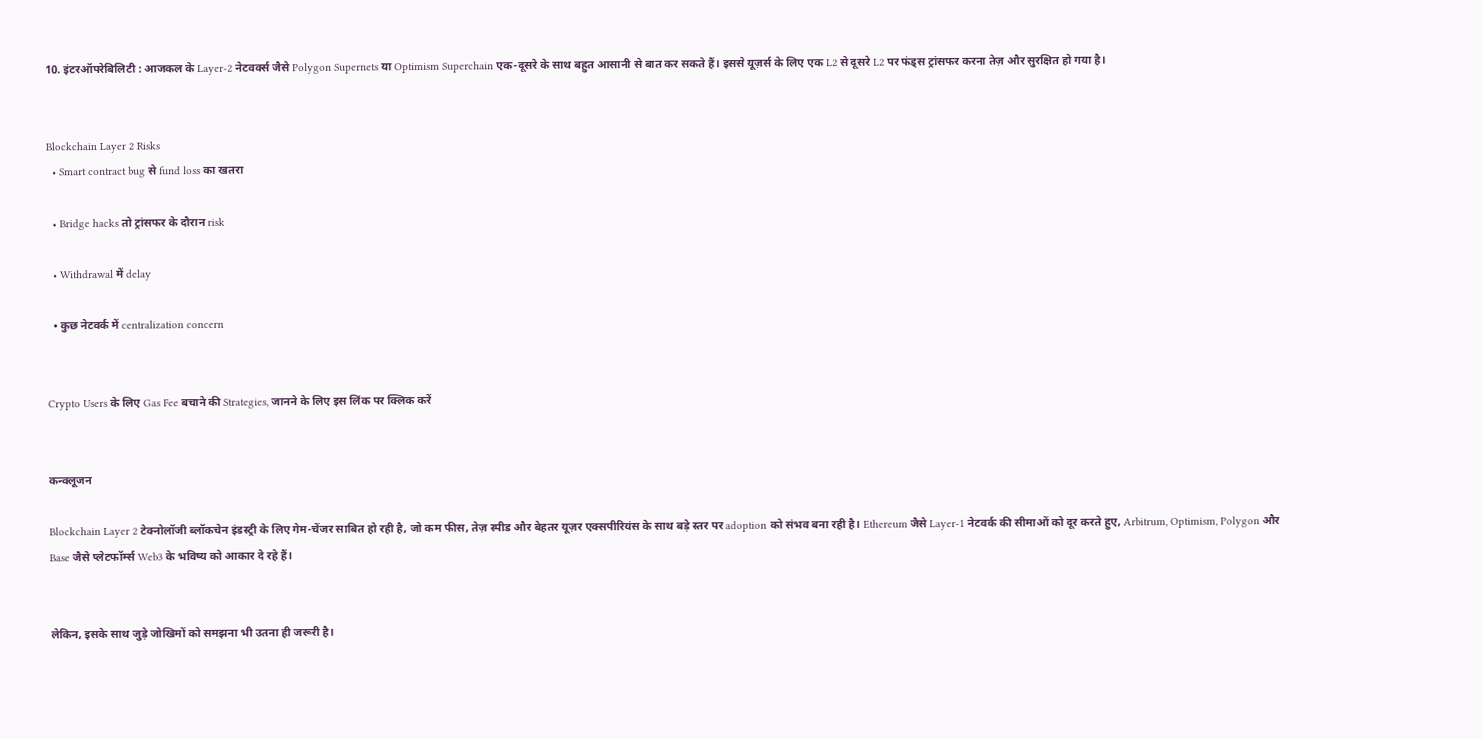10. इंटरऑपरेबिलिटी : आजकल के Layer-2 नेटवर्क्स जैसे Polygon Supernets या Optimism Superchain एक-दूसरे के साथ बहुत आसानी से बात कर सकते हैं। इससे यूज़र्स के लिए एक L2 से दूसरे L2 पर फंड्स ट्रांसफर करना तेज़ और सुरक्षित हो गया है।


Blockchain Layer 2 Risks
  • Smart contract bug से fund loss का खतरा

  • Bridge hacks तो ट्रांसफर के दौरान risk

  • Withdrawal में delay

  • कुछ नेटवर्क में centralization concern


Crypto Users के लिए Gas Fee बचाने की Strategies, जानने के लिए इस लिंक पर क्लिक करें


कन्क्लूजन

Blockchain Layer 2 टेक्नोलॉजी ब्लॉकचेन इंडस्ट्री के लिए गेम-चेंजर साबित हो रही है, जो कम फीस, तेज़ स्पीड और बेहतर यूज़र एक्सपीरियंस के साथ बड़े स्तर पर adoption को संभव बना रही है। Ethereum जैसे Layer-1 नेटवर्क की सीमाओं को दूर करते हुए, Arbitrum, Optimism, Polygon और Base जैसे प्लेटफॉर्म्स Web3 के भविष्य को आकार दे रहे हैं।


लेकिन, इसके साथ जुड़े जोखिमों को समझना भी उतना ही जरूरी है।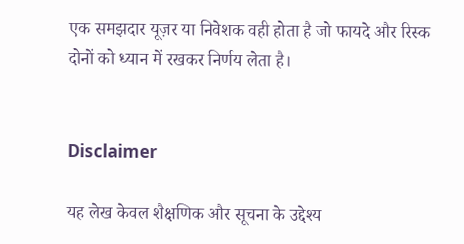एक समझदार यूज़र या निवेशक वही होता है जो फायदे और रिस्क दोनों को ध्यान में रखकर निर्णय लेता है।


Disclaimer

यह लेख केवल शैक्षणिक और सूचना के उद्देश्य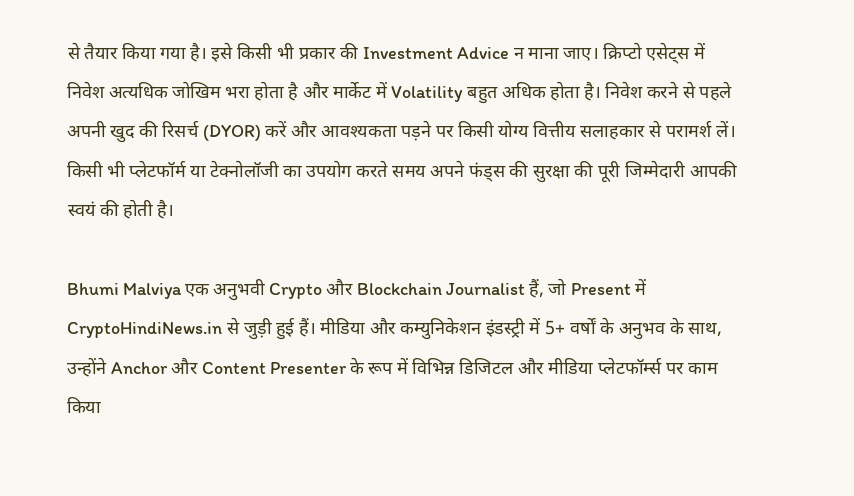से तैयार किया गया है। इसे किसी भी प्रकार की Investment Advice न माना जाए। क्रिप्टो एसेट्स में निवेश अत्यधिक जोखिम भरा होता है और मार्केट में Volatility बहुत अधिक होता है। निवेश करने से पहले अपनी खुद की रिसर्च (DYOR) करें और आवश्यकता पड़ने पर किसी योग्य वित्तीय सलाहकार से परामर्श लें। किसी भी प्लेटफॉर्म या टेक्नोलॉजी का उपयोग करते समय अपने फंड्स की सुरक्षा की पूरी जिम्मेदारी आपकी स्वयं की होती है।

Bhumi Malviya एक अनुभवी Crypto और Blockchain Journalist हैं, जो Present में CryptoHindiNews.in से जुड़ी हुई हैं। मीडिया और कम्युनिकेशन इंडस्ट्री में 5+ वर्षों के अनुभव के साथ, उन्होंने Anchor और Content Presenter के रूप में विभिन्न डिजिटल और मीडिया प्लेटफॉर्म्स पर काम किया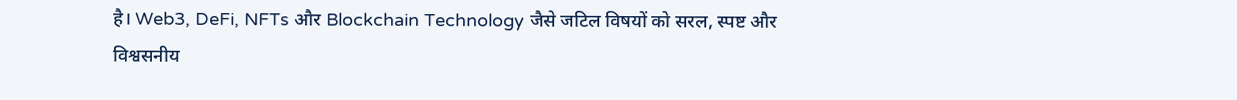है। Web3, DeFi, NFTs और Blockchain Technology जैसे जटिल विषयों को सरल, स्पष्ट और विश्वसनीय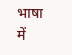भाषा में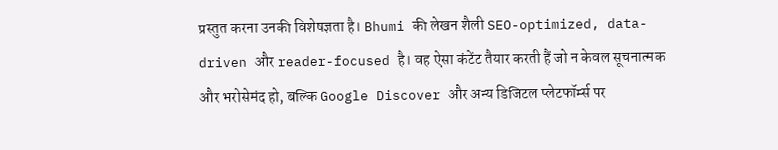प्रस्तुत करना उनकी विशेषज्ञता है। Bhumi की लेखन शैली SEO-optimized, data-driven और reader-focused है। वह ऐसा कंटेंट तैयार करती हैं जो न केवल सूचनात्मक और भरोसेमंद हो, बल्कि Google Discover और अन्य डिजिटल प्लेटफॉर्म्स पर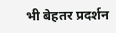भी बेहतर प्रदर्शन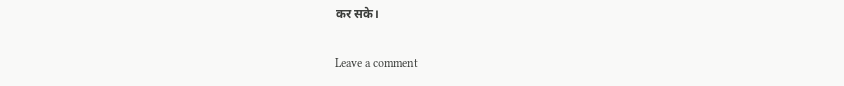कर सके।

Leave a comment